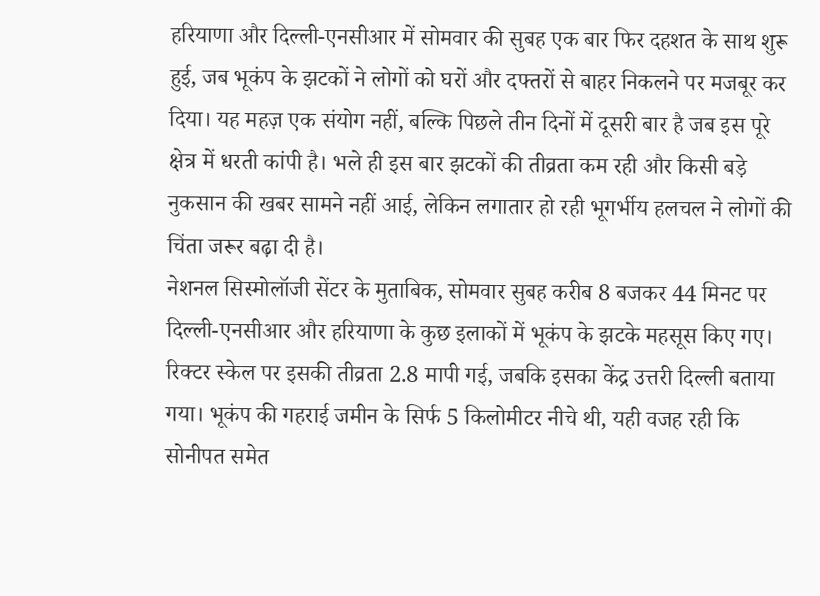हरियाणा और दिल्ली-एनसीआर में सोमवार की सुबह एक बार फिर दहशत के साथ शुरू हुई, जब भूकंप के झटकों ने लोगों को घरों और दफ्तरों से बाहर निकलने पर मजबूर कर दिया। यह महज़ एक संयोग नहीं, बल्कि पिछले तीन दिनों में दूसरी बार है जब इस पूरे क्षेत्र में धरती कांपी है। भले ही इस बार झटकों की तीव्रता कम रही और किसी बड़े नुकसान की खबर सामने नहीं आई, लेकिन लगातार हो रही भूगर्भीय हलचल ने लोगों की चिंता जरूर बढ़ा दी है।
नेशनल सिस्मोलॉजी सेंटर के मुताबिक, सोमवार सुबह करीब 8 बजकर 44 मिनट पर दिल्ली-एनसीआर और हरियाणा के कुछ इलाकों में भूकंप के झटके महसूस किए गए। रिक्टर स्केल पर इसकी तीव्रता 2.8 मापी गई, जबकि इसका केंद्र उत्तरी दिल्ली बताया गया। भूकंप की गहराई जमीन के सिर्फ 5 किलोमीटर नीचे थी, यही वजह रही कि सोनीपत समेत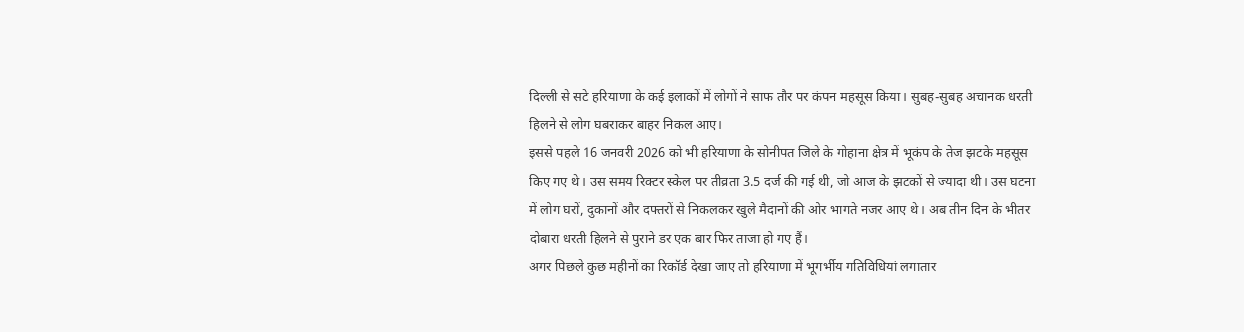दिल्ली से सटे हरियाणा के कई इलाकों में लोगों ने साफ तौर पर कंपन महसूस किया। सुबह-सुबह अचानक धरती हिलने से लोग घबराकर बाहर निकल आए।
इससे पहले 16 जनवरी 2026 को भी हरियाणा के सोनीपत जिले के गोहाना क्षेत्र में भूकंप के तेज झटके महसूस किए गए थे। उस समय रिक्टर स्केल पर तीव्रता 3.5 दर्ज की गई थी, जो आज के झटकों से ज्यादा थी। उस घटना में लोग घरों, दुकानों और दफ्तरों से निकलकर खुले मैदानों की ओर भागते नजर आए थे। अब तीन दिन के भीतर दोबारा धरती हिलने से पुराने डर एक बार फिर ताजा हो गए हैं।
अगर पिछले कुछ महीनों का रिकॉर्ड देखा जाए तो हरियाणा में भूगर्भीय गतिविधियां लगातार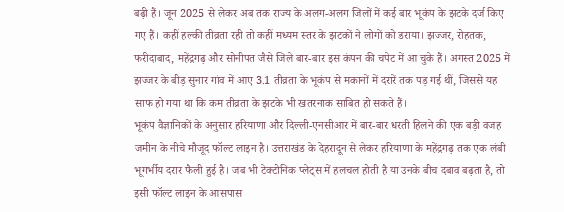बढ़ी हैं। जून 2025 से लेकर अब तक राज्य के अलग-अलग जिलों में कई बार भूकंप के झटके दर्ज किए गए हैं। कहीं हल्की तीव्रता रही तो कहीं मध्यम स्तर के झटकों ने लोगों को डराया। झज्जर, रोहतक, फरीदाबाद, महेंद्रगढ़ और सोनीपत जैसे जिले बार-बार इस कंपन की चपेट में आ चुके हैं। अगस्त 2025 में झज्जर के बीड़ सुनार गांव में आए 3.1 तीव्रता के भूकंप से मकानों में दरारें तक पड़ गई थीं, जिससे यह साफ हो गया था कि कम तीव्रता के झटके भी खतरनाक साबित हो सकते हैं।
भूकंप वैज्ञानिकों के अनुसार हरियाणा और दिल्ली-एनसीआर में बार-बार धरती हिलने की एक बड़ी वजह जमीन के नीचे मौजूद फॉल्ट लाइन है। उत्तराखंड के देहरादून से लेकर हरियाणा के महेंद्रगढ़ तक एक लंबी भूगर्भीय दरार फैली हुई है। जब भी टेक्टोनिक प्लेट्स में हलचल होती है या उनके बीच दबाव बढ़ता है, तो इसी फॉल्ट लाइन के आसपास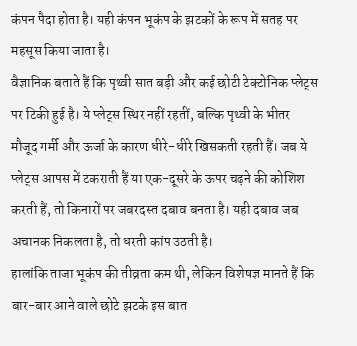कंपन पैदा होता है। यही कंपन भूकंप के झटकों के रूप में सतह पर महसूस किया जाता है।
वैज्ञानिक बताते हैं कि पृथ्वी सात बड़ी और कई छोटी टेक्टोनिक प्लेट्स पर टिकी हुई है। ये प्लेट्स स्थिर नहीं रहतीं, बल्कि पृथ्वी के भीतर मौजूद गर्मी और ऊर्जा के कारण धीरे-धीरे खिसकती रहती हैं। जब ये प्लेट्स आपस में टकराती हैं या एक-दूसरे के ऊपर चढ़ने की कोशिश करती हैं, तो किनारों पर जबरदस्त दबाव बनता है। यही दबाव जब अचानक निकलता है, तो धरती कांप उठती है।
हालांकि ताजा भूकंप की तीव्रता कम थी, लेकिन विशेषज्ञ मानते हैं कि बार-बार आने वाले छोटे झटके इस बात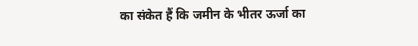का संकेत हैं कि जमीन के भीतर ऊर्जा का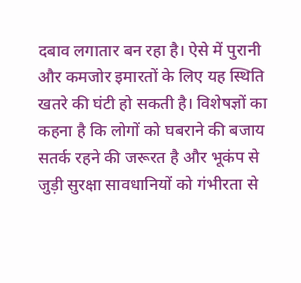दबाव लगातार बन रहा है। ऐसे में पुरानी और कमजोर इमारतों के लिए यह स्थिति खतरे की घंटी हो सकती है। विशेषज्ञों का कहना है कि लोगों को घबराने की बजाय सतर्क रहने की जरूरत है और भूकंप से जुड़ी सुरक्षा सावधानियों को गंभीरता से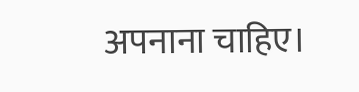अपनाना चाहिए।